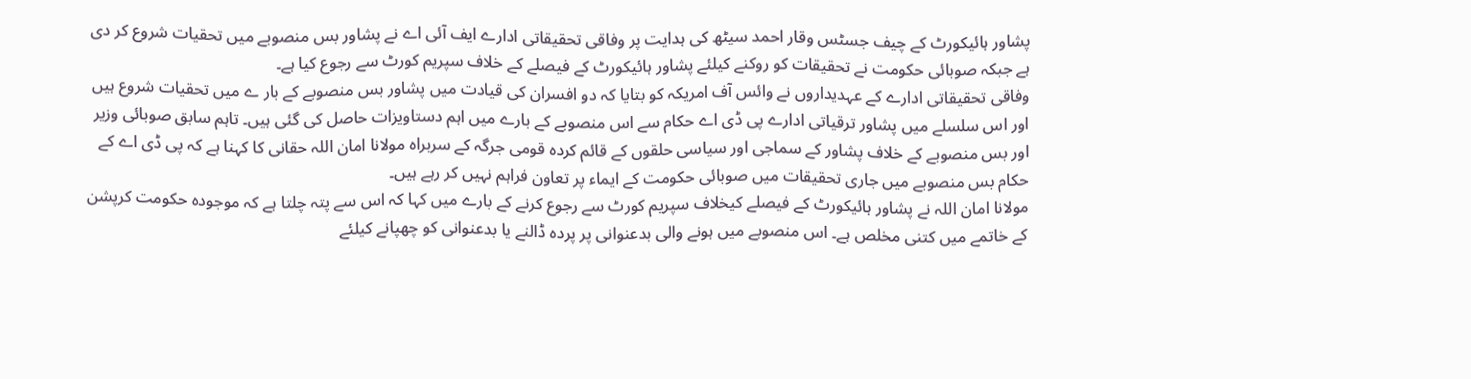پشاور ہائیکورٹ کے چیف جسٹس وقار احمد سیٹھ کی ہدایت پر وفاقی تحقیقاتی ادارے ایف آئی اے نے پشاور بس منصوبے میں تحقیات شروع کر دی ہے جبکہ صوبائی حکومت نے تحقیقات کو روکنے کیلئے پشاور ہائیکورٹ کے فیصلے کے خلاف سپریم کورٹ سے رجوع کیا ہے۔
وفاقی تحقیقاتی ادارے کے عہدیداروں نے وائس آف امریکہ کو بتایا کہ دو افسران کی قیادت میں پشاور بس منصوبے کے بار ے میں تحقیات شروع ہیں اور اس سلسلے میں پشاور ترقیاتی ادارے پی ڈی اے حکام سے اس منصوبے کے بارے میں اہم دستاویزات حاصل کی گئی ہیں۔ تاہم سابق صوبائی وزیر اور بس منصوبے کے خلاف پشاور کے سماجی اور سیاسی حلقوں کے قائم کردہ قومی جرگہ کے سربراہ مولانا امان اللہ حقانی کا کہنا ہے کہ پی ڈی اے کے حکام بس منصوبے میں جاری تحقیقات میں صوبائی حکومت کے ایماء پر تعاون فراہم نہیں کر رہے ہیں۔
مولانا امان اللہ نے پشاور ہائیکورٹ کے فیصلے کیخلاف سپریم کورٹ سے رجوع کرنے کے بارے میں کہا کہ اس سے پتہ چلتا ہے کہ موجودہ حکومت کرپشن کے خاتمے میں کتنی مخلص ہے۔ اس منصوبے میں ہونے والی بدعنوانی پر پردہ ڈالنے یا بدعنوانی کو چھپانے کیلئے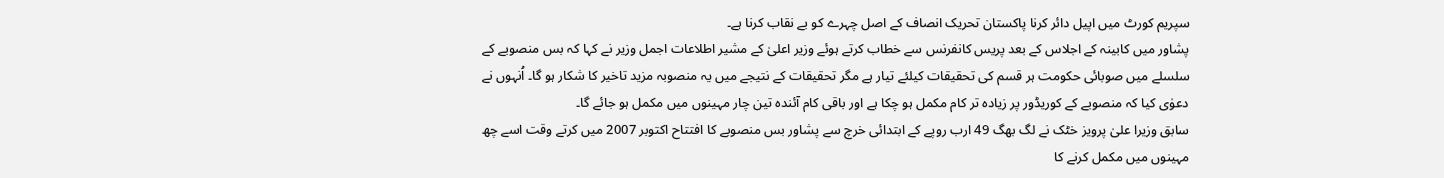سپریم کورٹ میں اپیل دائر کرنا پاکستان تحریک انصاف کے اصل چہرے کو بے نقاب کرنا ہے۔
پشاور میں کابینہ کے اجلاس کے بعد پریس کانفرنس سے خطاب کرتے ہوئے وزیر اعلیٰ کے مشیر اطلاعات اجمل وزیر نے کہا کہ بس منصوبے کے سلسلے میں صوبائی حکومت ہر قسم کی تحقیقات کیلئے تیار ہے مگر تحقیقات کے نتیجے میں یہ منصوبہ مزید تاخیر کا شکار ہو گا۔ اُنہوں نے دعوٰی کیا کہ منصوبے کے کوریڈور پر زیادہ تر کام مکمل ہو چکا ہے اور باقی کام آئندہ تین چار مہینوں میں مکمل ہو جائے گا۔
سابق وزیرا علیٰ پرویز خٹک نے لگ بھگ 49 ارب روپے کے ابتدائی خرچ سے پشاور بس منصوبے کا افتتاح اکتوبر 2007 میں کرتے وقت اسے چھ مہینوں میں مکمل کرنے کا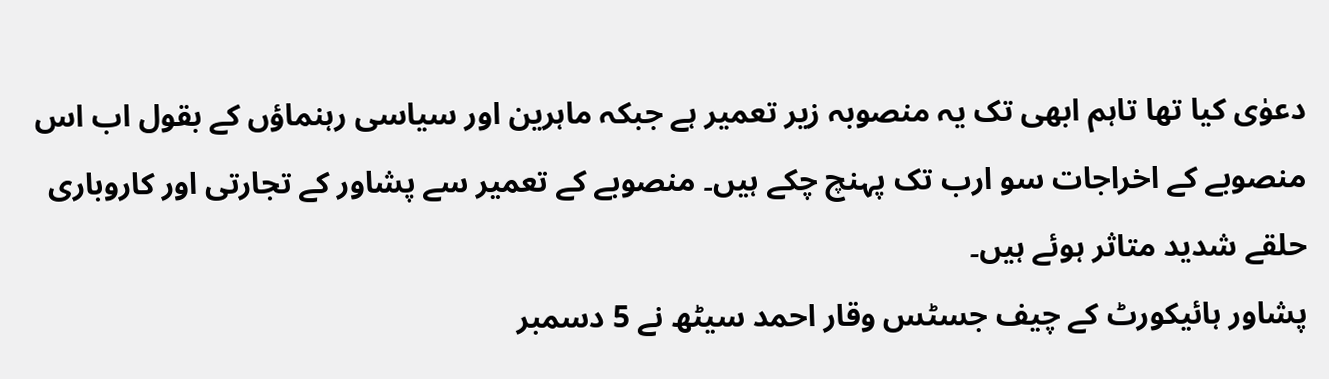دعوٰی کیا تھا تاہم ابھی تک یہ منصوبہ زیر تعمیر ہے جبکہ ماہرین اور سیاسی رہنماؤں کے بقول اب اس منصوبے کے اخراجات سو ارب تک پہنچ چکے ہیں۔ منصوبے کے تعمیر سے پشاور کے تجارتی اور کاروباری حلقے شدید متاثر ہوئے ہیں۔
پشاور ہائیکورٹ کے چیف جسٹس وقار احمد سیٹھ نے 5 دسمبر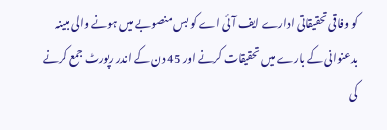کو وفاقی تحقیقاتی ادارے ایف آئی اے کو بس منصوبے میں ہونے والی مبینہ بدعنوانی کے بارے میں تحقیقات کرنے اور 45 دن کے اندر رپورٹ جمع کرنے کی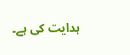ہدایت کی ہے۔